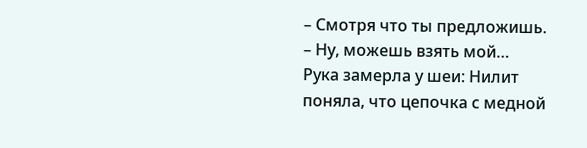– Смотря что ты предложишь.
– Ну, можешь взять мой…
Рука замерла у шеи: Нилит поняла, что цепочка с медной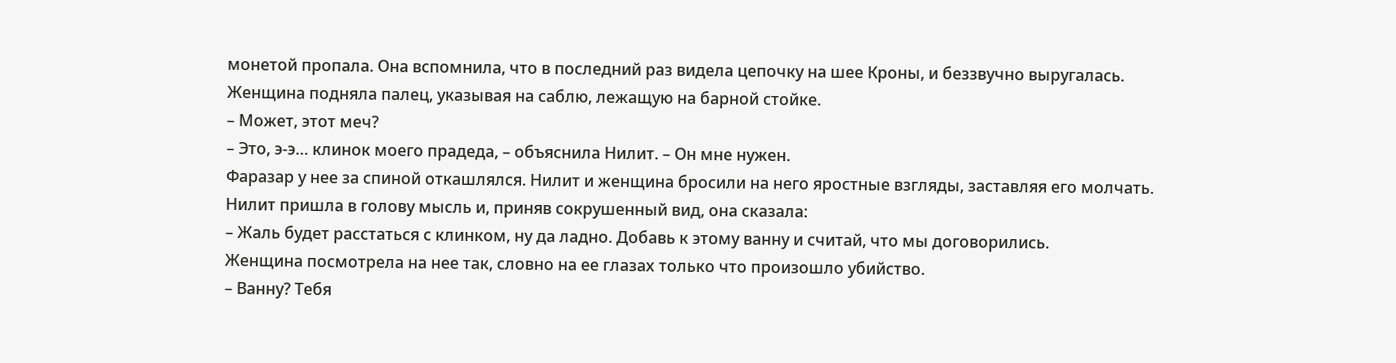монетой пропала. Она вспомнила, что в последний раз видела цепочку на шее Кроны, и беззвучно выругалась.
Женщина подняла палец, указывая на саблю, лежащую на барной стойке.
– Может, этот меч?
– Это, э-э… клинок моего прадеда, – объяснила Нилит. – Он мне нужен.
Фаразар у нее за спиной откашлялся. Нилит и женщина бросили на него яростные взгляды, заставляя его молчать.
Нилит пришла в голову мысль и, приняв сокрушенный вид, она сказала:
– Жаль будет расстаться с клинком, ну да ладно. Добавь к этому ванну и считай, что мы договорились.
Женщина посмотрела на нее так, словно на ее глазах только что произошло убийство.
– Ванну? Тебя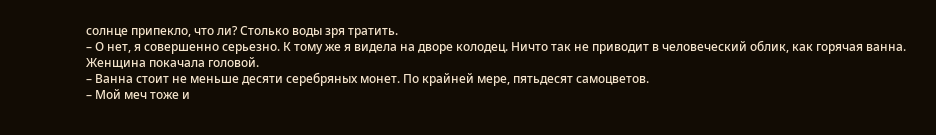солнце припекло, что ли? Столько воды зря тратить.
– О нет, я совершенно серьезно. К тому же я видела на дворе колодец. Ничто так не приводит в человеческий облик, как горячая ванна.
Женщина покачала головой.
– Ванна стоит не меньше десяти серебряных монет. По крайней мере, пятьдесят самоцветов.
– Мой меч тоже и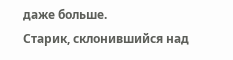даже больше.
Старик, склонившийся над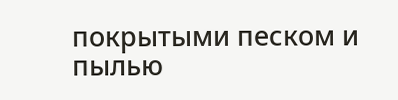покрытыми песком и пылью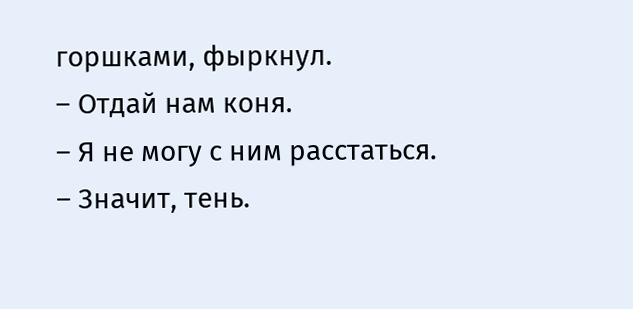горшками, фыркнул.
– Отдай нам коня.
– Я не могу с ним расстаться.
– Значит, тень.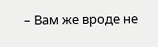– Вам же вроде не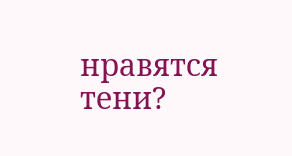нравятся тени?